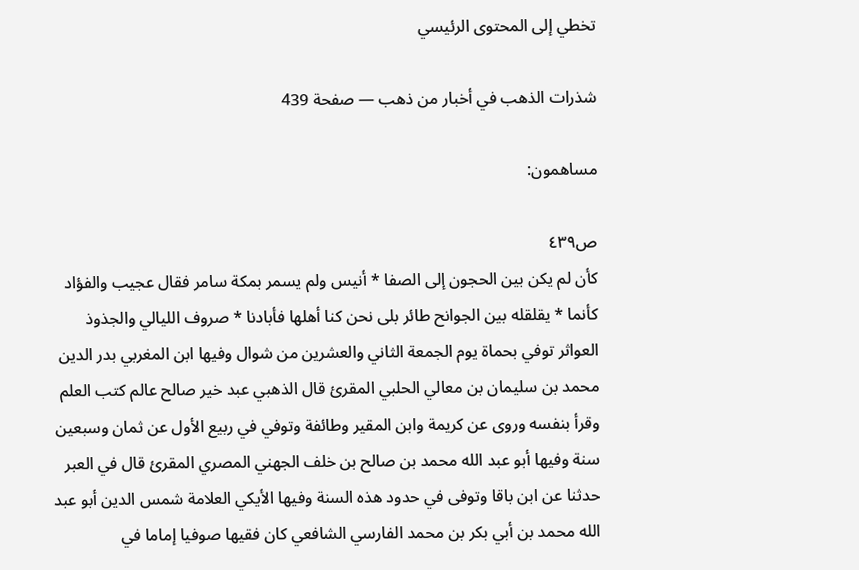تخطي إلى المحتوى الرئيسي

شذرات الذهب في أخبار من ذهب — صفحة 439

مساهمون:

ص٤٣٩
كأن لم يكن بين الحجون إلى الصفا * أنيس ولم يسمر بمكة سامر فقال عجيب والفؤاد كأنما * يقلقله بين الجوانح طائر بلى نحن كنا أهلها فأبادنا * صروف الليالي والجذوذ العواثر توفي بحماة يوم الجمعة الثاني والعشرين من شوال وفيها ابن المغربي بدر الدين محمد بن سليمان بن معالي الحلبي المقرئ قال الذهبي عبد خير صالح عالم كتب العلم وقرأ بنفسه وروى عن كريمة وابن المقير وطائفة وتوفي في ربيع الأول عن ثمان وسبعين سنة وفيها أبو عبد الله محمد بن صالح بن خلف الجهني المصري المقرئ قال في العبر حدثنا عن ابن باقا وتوفى في حدود هذه السنة وفيها الأيكي العلامة شمس الدين أبو عبد الله محمد بن أبي بكر بن محمد الفارسي الشافعي كان فقيها صوفيا إماما في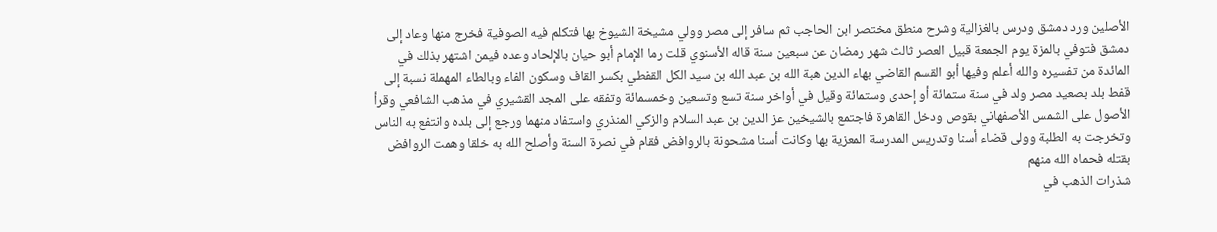الأصلين ورد دمشق ودرس بالغزالية وشرح منطق مختصر ابن الحاجب ثم سافر إلى مصر وولي مشيخة الشيوخ بها فتكلم فيه الصوفية فخرج منها وعاد إلى دمشق فتوفي بالمزة يوم الجمعة قبيل العصر ثالث شهر رمضان عن سبعين سنة قاله الأسنوي قلت رما الإمام أبو حيان بالإلحاد وعده فيمن اشتهر بذلك في المائدة من تفسيره والله أعلم وفيها أبو القسم القاضي بهاء الدين هبة الله بن عبد الله بن سيد الكل القفطي بكسر القاف وسكون الفاء وبالطاء المهملة نسبة إلى قفط بلد بصعيد مصر ولد في سنة ستمائة أو إحدى وستمائة وقيل في أواخر سنة تسع وتسعين وخمسمائة وتفقه على المجد القشيري في مذهب الشافعي وقرأ الأصول على الشمس الأصفهاني بقوص ودخل القاهرة فاجتمع بالشيخين عز الدين بن عبد السلام والزكي المنذري واستفاد منهما ورجع إلى بلده وانتفع به الناس وتخرجت به الطلبة وولى قضاء أسنا وتدريس المدرسة المعزية بها وكانت أسنا مشحونة بالروافض فقام في نصرة السنة وأصلح الله به خلقا وهمت الروافض بقتله فحماه الله منهم
شذرات الذهب في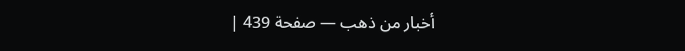أخبار من ذهب — صفحة 439 |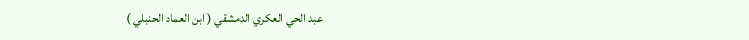عبد الحي العكري الدمشقي ( ابن العماد الحنبلي )